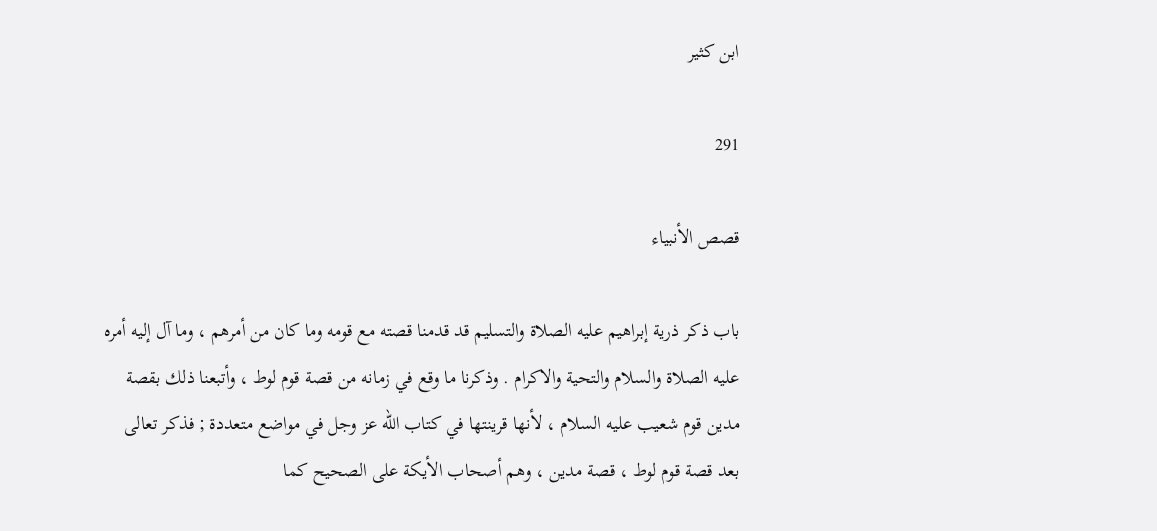ابن كثير

291

قصص الأنبياء

باب ذكر ذرية إبراهيم عليه الصلاة والتسليم قد قدمنا قصته مع قومه وما كان من أمرهم ، وما آل إليه أمره عليه الصلاة والسلام والتحية والاكرام . وذكرنا ما وقع في زمانه من قصة قوم لوط ، وأتبعنا ذلك بقصة مدين قوم شعيب عليه السلام ، لأنها قرينتها في كتاب الله عز وجل في مواضع متعددة ; فذكر تعالى بعد قصة قوم لوط ، قصة مدين ، وهم أصحاب الأيكة على الصحيح كما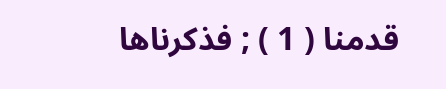قدمنا ( 1 ) ; فذكرناها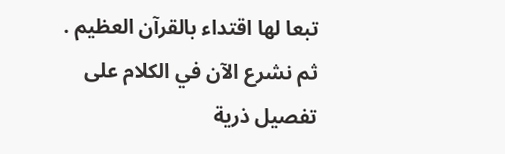تبعا لها اقتداء بالقرآن العظيم . ثم نشرع الآن في الكلام على تفصيل ذرية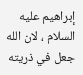إبراهيم عليه السلام ، لان الله جعل في ذريته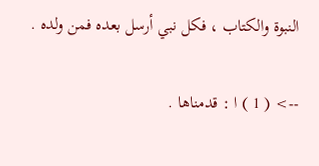النبوة والكتاب ، فكل نبي أرسل بعده فمن ولده .

--> ( 1 ) ا : قدمناها .